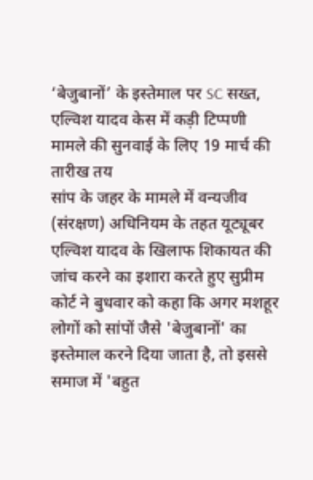‘बेजुबानों’ के इस्तेमाल पर SC सख्त, एल्विश यादव केस में कड़ी टिप्पणी
मामले की सुनवाई के लिए 19 मार्च की तारीख तय
सांप के जहर के मामले में वन्यजीव (संरक्षण) अधिनियम के तहत यूट्यूबर एल्विश यादव के खिलाफ शिकायत की जांच करने का इशारा करते हुए सुप्रीम कोर्ट ने बुधवार को कहा कि अगर मशहूर लोगों को सांपों जैसे 'बेजुबानों' का इस्तेमाल करने दिया जाता है, तो इससे समाज में 'बहुत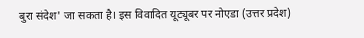बुरा संदेश' जा सकता है। इस विवादित यूट्यूबर पर नोएडा (उत्तर प्रदेश)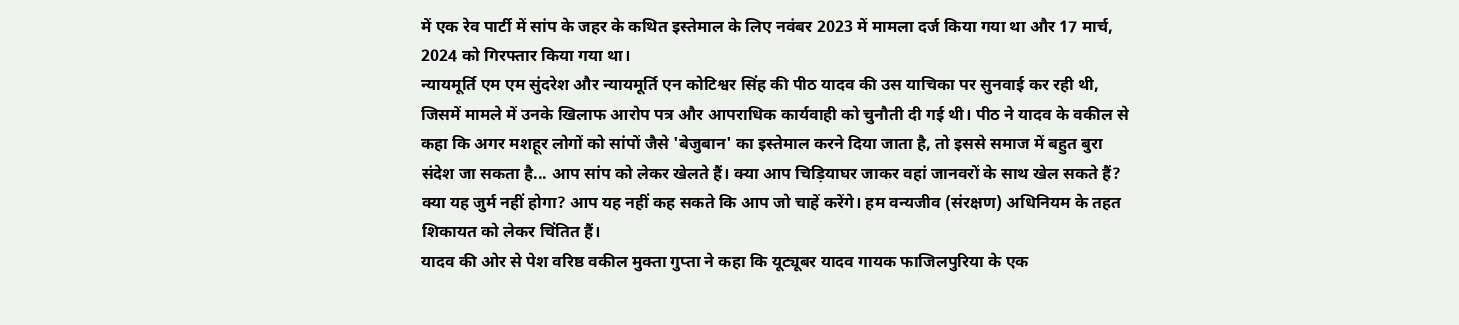में एक रेव पार्टी में सांप के जहर के कथित इस्तेमाल के लिए नवंबर 2023 में मामला दर्ज किया गया था और 17 मार्च, 2024 को गिरफ्तार किया गया था।
न्यायमूर्ति एम एम सुंदरेश और न्यायमूर्ति एन कोटिश्वर सिंह की पीठ यादव की उस याचिका पर सुनवाई कर रही थी, जिसमें मामले में उनके खिलाफ आरोप पत्र और आपराधिक कार्यवाही को चुनौती दी गई थी। पीठ ने यादव के वकील से कहा कि अगर मशहूर लोगों को सांपों जैसे 'बेजुबान' का इस्तेमाल करने दिया जाता है, तो इससे समाज में बहुत बुरा संदेश जा सकता है... आप सांप को लेकर खेलते हैं। क्या आप चिड़ियाघर जाकर वहां जानवरों के साथ खेल सकते हैं? क्या यह जुर्म नहीं होगा? आप यह नहीं कह सकते कि आप जो चाहें करेंगे। हम वन्यजीव (संरक्षण) अधिनियम के तहत शिकायत को लेकर चिंतित हैं।
यादव की ओर से पेश वरिष्ठ वकील मुक्ता गुप्ता ने कहा कि यूट्यूबर यादव गायक फाजिलपुरिया के एक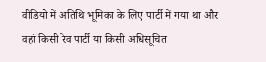वीडियो में अतिथि भूमिका के लिए पार्टी में गया था और वहां किसी रेव पार्टी या किसी अधिसूचित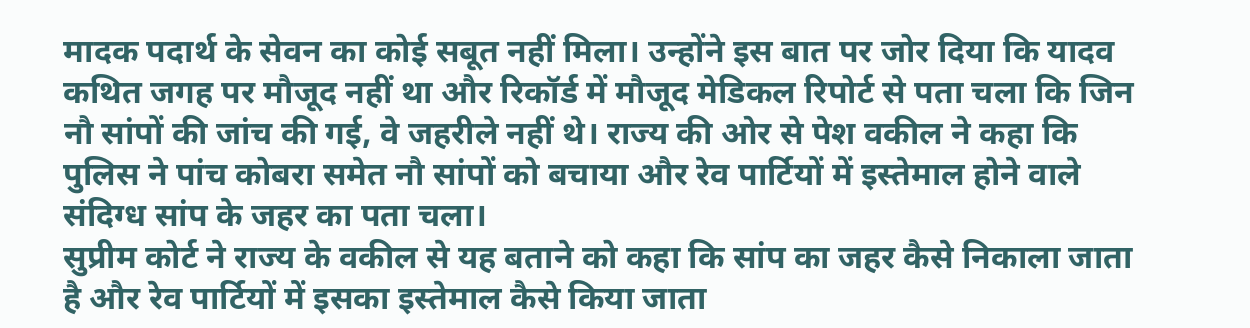मादक पदार्थ के सेवन का कोई सबूत नहीं मिला। उन्होंने इस बात पर जोर दिया कि यादव कथित जगह पर मौजूद नहीं था और रिकॉर्ड में मौजूद मेडिकल रिपोर्ट से पता चला कि जिन नौ सांपों की जांच की गई, वे जहरीले नहीं थे। राज्य की ओर से पेश वकील ने कहा कि पुलिस ने पांच कोबरा समेत नौ सांपों को बचाया और रेव पार्टियों में इस्तेमाल होने वाले संदिग्ध सांप के जहर का पता चला।
सुप्रीम कोर्ट ने राज्य के वकील से यह बताने को कहा कि सांप का जहर कैसे निकाला जाता है और रेव पार्टियों में इसका इस्तेमाल कैसे किया जाता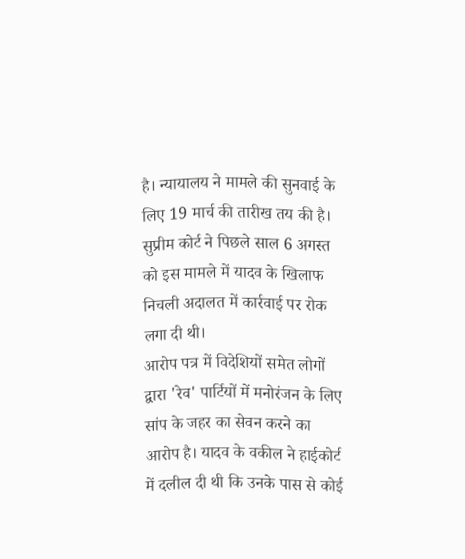है। न्यायालय ने मामले की सुनवाई के लिए 19 मार्च की तारीख तय की है। सुप्रीम कोर्ट ने पिछले साल 6 अगस्त को इस मामले में यादव के खिलाफ निचली अदालत में कार्रवाई पर रोक लगा दी थी।
आरोप पत्र में विदेशियों समेत लोगों द्वारा 'रेव' पार्टियों में मनोरंजन के लिए सांप के जहर का सेवन करने का आरोप है। यादव के वकील ने हाईकोर्ट में दलील दी थी कि उनके पास से कोई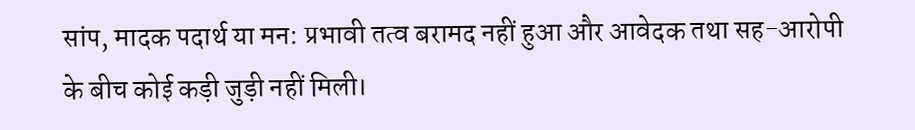सांप, मादक पदार्थ या मन: प्रभावी तत्व बरामद नहीं हुआ और आवेदक तथा सह-आरोपी के बीच कोई कड़ी जुड़ी नहीं मिली।